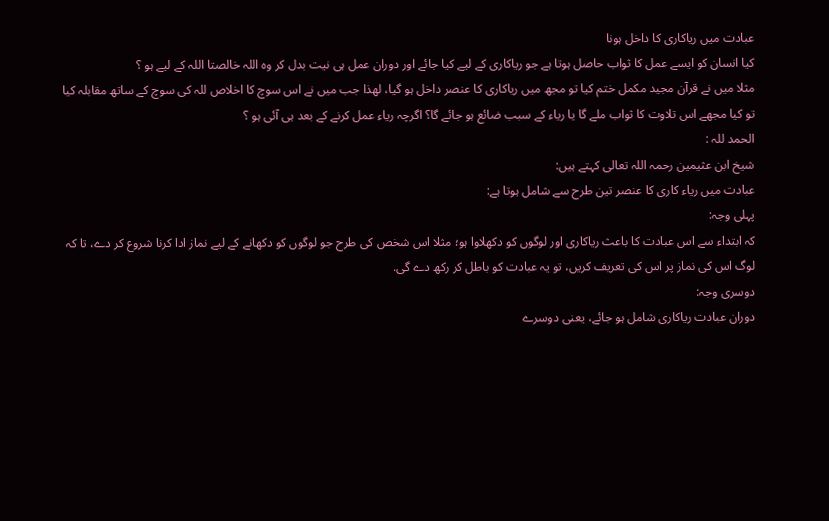عبادت ميں رياكارى كا داخل ہونا
كيا انسان كو ايسے عمل كا ثواب حاصل ہوتا ہے جو رياكارى كے ليے كيا جائے اور دوران عمل ہى نيت بدل كر وہ اللہ خالصتا اللہ كے ليے ہو ؟
مثلا ميں نے قرآن مجيد مكمل ختم كيا تو مجھ ميں رياكارى كا عنصر داخل ہو گيا، لھذا جب ميں نے اس سوچ كا اخلاص للہ كى سوچ كے ساتھ مقابلہ كيا تو كيا مجھے اس تلاوت كا ثواب ملے گا يا رياء كے سبب ضائع ہو جائے گا؟ اگرچہ رياء عمل كرنے كے بعد ہى آئى ہو ؟
الحمد للہ :
شيخ ابن عثيمين رحمہ اللہ تعالى كہتے ہيں:
عبادت ميں رياء كارى كا عنصر تين طرح سے شامل ہوتا ہے:
پہلى وجہ:
كہ ابتداء سے اس عبادت كا باعث رياكارى اور لوگوں كو دكھلاوا ہو؛ مثلا اس شخص كى طرح جو لوگوں كو دكھانے كے ليے نماز ادا كرنا شروع كر دے، تا كہ لوگ اس كى نماز پر اس كى تعريف كريں، تو يہ عبادت كو باطل كر ركھ دے گى.
دوسرى وجہ:
دوران عبادت رياكارى شامل ہو جائے، يعنى دوسرے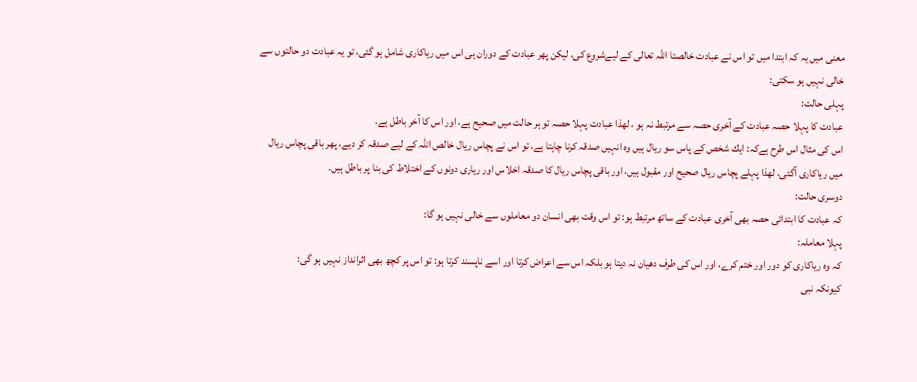معنى ميں يہ كہ ابتدا ميں تو اس نے عبادت خالصتا اللہ تعالى كے ليےشروع كى، ليكن پھر عبادت كے دوران ہى اس ميں رياكارى شامل ہو گئى، تو يہ عبادت دو حالتوں سے خالى نہيں ہو سكتى:
پہلى حالت:
عبادت كا پہلا حصہ عبادت كے آخرى حصہ سے مرتبط نہ ہو ، لھذا عبادت پہلا حصہ تو ہر حالت ميں صحيح ہے، اور اس كا آخر باطل ہے.
اس كى مثال اس طرح ہےكہ: ايك شخص كے پاس سو ريال ہيں وہ انہيں صدقہ كرنا چاہتا ہے، تو اس نے پچاس ريال خالص اللہ كے ليے صدقہ كر ديے، پھر باقى پچاس ريال ميں رياكارى آگئى، لھذا پہلے پچاس ريال صحيح اور مقبول ہيں، اور باقى پچاس ريال كا صدقہ اخلاس اور ريارى دونوں كے اختلاط كى بنا پر باطل ہيں.
دوسرى حالت:
كہ عبادت كا ابتدائى حصہ بھى آخرى عبادت كے ساتھ مرتبط ہو: تو اس وقت بھى انسان دو معاملوں سے خالى نہيں ہو گا:
پہلا معاملہ:
كہ وہ رياكارى كو دور اور ختم كرے، اور اس كى طرف دھيان نہ ديتا ہو بلكہ اس سے اعراض كرتا اور اسے ناپسند كرتا ہو: تو اس پر كچھ بھى اثرانداز نہيں ہو گى:
كيونكہ نبى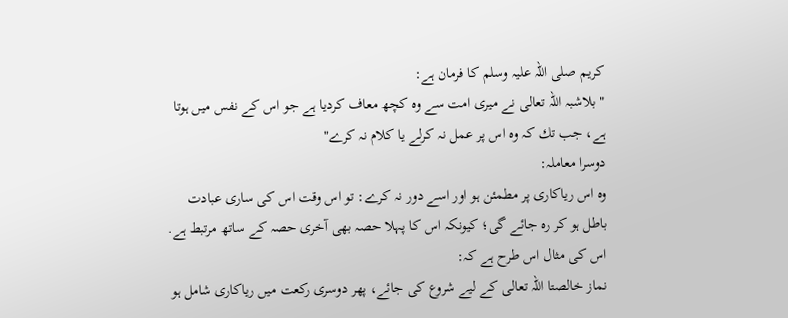كريم صلى اللہ عليہ وسلم كا فرمان ہے:
" بلاشبہ اللہ تعالى نے ميرى امت سے وہ كچھ معاف كرديا ہے جو اس كے نفس ميں ہوتا ہے، جب تك كہ وہ اس پر عمل نہ كرلے يا كلام نہ كرے"
دوسرا معاملہ:
وہ اس رياكارى پر مطمئن ہو اور اسے دور نہ كرے: تو اس وقت اس كى سارى عبادت باطل ہو كر رہ جائے گى؛ كيونكہ اس كا پہلا حصہ بھى آخرى حصہ كے ساتھ مرتبط ہے.
اس كى مثال اس طرح ہے كہ:
نماز خالصتا اللہ تعالى كے ليے شروع كى جائے، پھر دوسرى ركعت ميں رياكارى شامل ہو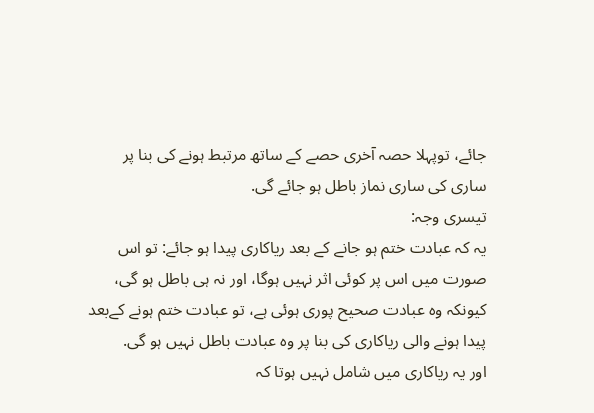جائے، توپہلا حصہ آخرى حصے كے ساتھ مرتبط ہونے كى بنا پر سارى كى سارى نماز باطل ہو جائے گى.
تيسرى وجہ:
يہ كہ عبادت ختم ہو جانے كے بعد رياكارى پيدا ہو جائے: تو اس صورت ميں اس پر كوئى اثر نہيں ہوگا، اور نہ ہى باطل ہو گى، كيونكہ وہ عبادت صحيح پورى ہوئى ہے، تو عبادت ختم ہونے كےبعد پيدا ہونے والى رياكارى كى بنا پر وہ عبادت باطل نہيں ہو گى.
اور يہ رياكارى ميں شامل نہيں ہوتا كہ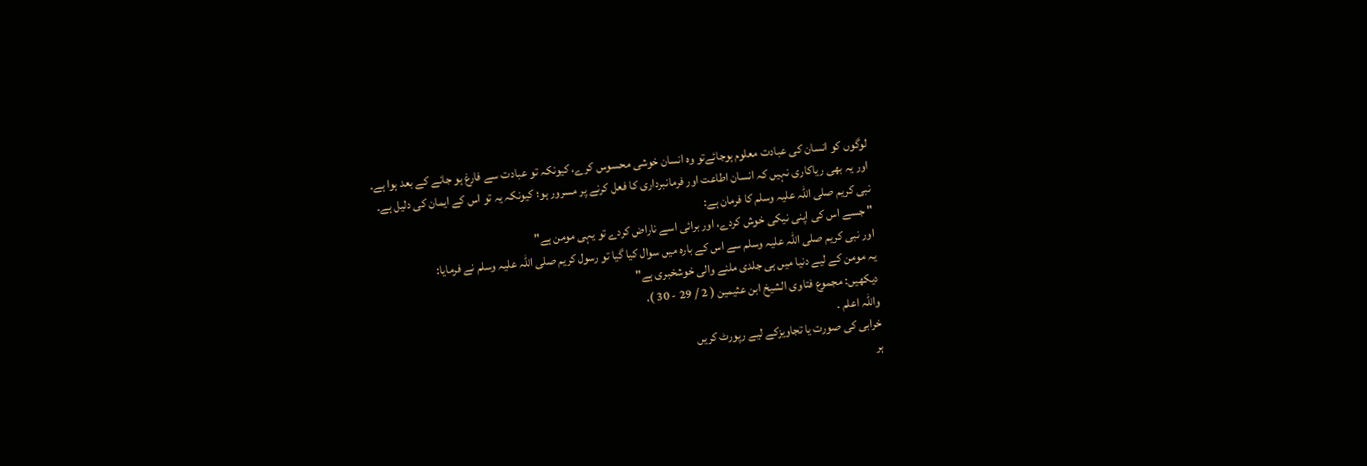لوگوں كو انسان كى عبادت معلوم ہوجائےتو وہ انسان خوشى محسوس كرے، كيونكہ تو عبادت سے فارغ ہو جانے كے بعد ہوا ہے.
اور يہ بھى رياكارى نہيں كہ انسان اطاعت اور فرمانبردارى كا فعل كرنے پر مسرور ہو؛ كيونكہ يہ تو اس كے ايمان كى دليل ہے.
نبى كريم صلى اللہ عليہ وسلم كا فرمان ہے:
" جسے اس كى اپنى نيكى خوش كردے، اور برائى اسے ناراض كردے تو يہى مومن ہے"
اور نبى كريم صلى اللہ عليہ وسلم سے اس كے بارہ ميں سوال كيا گيا تو رسول كريم صلى اللہ عليہ وسلم نے فرمايا:
يہ مومن كے ليے دنيا ميں ہى جلدى ملنے والى خوشخبرى ہے"
ديكھيں: مجموع فتاوى الشيخ ابن عثيمين ( 2 / 29 - 30 ).
واللہ اعلم .
خرابی کی صورت یا تجاویزکے لیے رپورٹ کریں
ہر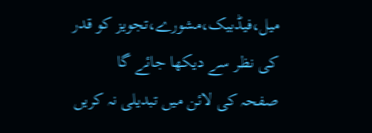میل،فیڈبیک،مشورے،تجویز کو قدر کی نظر سے دیکھا جائے گا
صفحہ کی لائن میں تبدیلی نہ کریں